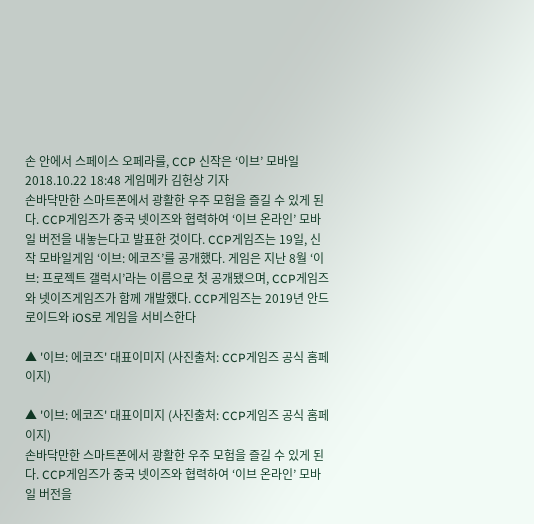손 안에서 스페이스 오페라를, CCP 신작은 ‘이브’ 모바일
2018.10.22 18:48 게임메카 김헌상 기자
손바닥만한 스마트폰에서 광활한 우주 모험을 즐길 수 있게 된다. CCP게임즈가 중국 넷이즈와 협력하여 ‘이브 온라인’ 모바일 버전을 내놓는다고 발표한 것이다. CCP게임즈는 19일, 신작 모바일게임 ‘이브: 에코즈’를 공개했다. 게임은 지난 8월 ‘이브: 프로젝트 갤럭시’라는 이름으로 첫 공개됐으며, CCP게임즈와 넷이즈게임즈가 함께 개발했다. CCP게임즈는 2019년 안드로이드와 iOS로 게임을 서비스한다

▲ '이브: 에코즈' 대표이미지 (사진출처: CCP게임즈 공식 홈페이지)

▲ '이브: 에코즈' 대표이미지 (사진출처: CCP게임즈 공식 홈페이지)
손바닥만한 스마트폰에서 광활한 우주 모험을 즐길 수 있게 된다. CCP게임즈가 중국 넷이즈와 협력하여 ‘이브 온라인’ 모바일 버전을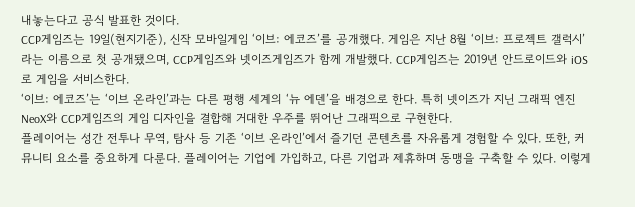내놓는다고 공식 발표한 것이다.
CCP게임즈는 19일(현지기준), 신작 모바일게임 ‘이브: 에코즈’를 공개했다. 게임은 지난 8월 ‘이브: 프로젝트 갤럭시’라는 이름으로 첫 공개됐으며, CCP게임즈와 넷이즈게임즈가 함께 개발했다. CCP게임즈는 2019년 안드로이드와 iOS로 게임을 서비스한다.
‘이브: 에코즈’는 ‘이브 온라인’과는 다른 평행 세계의 ‘뉴 에덴’을 배경으로 한다. 특히 넷이즈가 지닌 그래픽 엔진 NeoX와 CCP게임즈의 게임 디자인을 결합해 거대한 우주를 뛰어난 그래픽으로 구현한다.
플레이어는 성간 전투나 무역, 탐사 등 기존 ‘이브 온라인’에서 즐기던 콘텐츠를 자유롭게 경험할 수 있다. 또한, 커뮤니티 요소를 중요하게 다룬다. 플레이어는 기업에 가입하고, 다른 기업과 제휴하며 동맹을 구축할 수 있다. 이렇게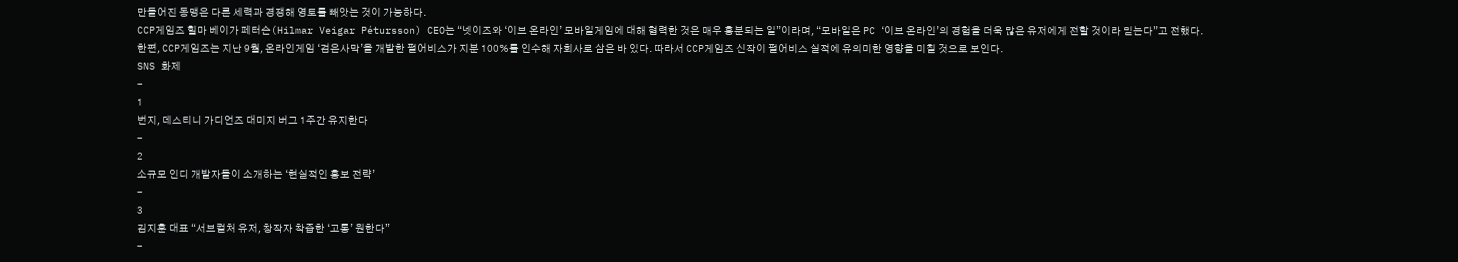만들어진 동맹은 다른 세력과 경쟁해 영토를 빼앗는 것이 가능하다.
CCP게임즈 힐마 베이가 페터슨(Hilmar Veigar Pétursson) CEO는 “넷이즈와 ‘이브 온라인’ 모바일게임에 대해 협력한 것은 매우 흥분되는 일”이라며, “모바일은 PC ‘이브 온라인’의 경험을 더욱 많은 유저에게 전할 것이라 믿는다”고 전했다.
한편, CCP게임즈는 지난 9월, 온라인게임 ‘검은사막’을 개발한 펄어비스가 지분 100%를 인수해 자회사로 삼은 바 있다. 따라서 CCP게임즈 신작이 펄어비스 실적에 유의미한 영향을 미칠 것으로 보인다.
SNS 화제
-
1
번지, 데스티니 가디언즈 대미지 버그 1주간 유지한다
-
2
소규모 인디 개발자들이 소개하는 ‘현실적인 홍보 전략’
-
3
김지훈 대표 “서브컬처 유저, 창작자 착즙한 ‘고통’ 원한다”
-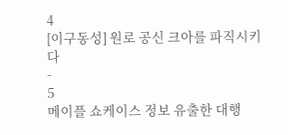4
[이구동성] 원로 공신 크아를 파직시키다
-
5
메이플 쇼케이스 정보 유출한 대행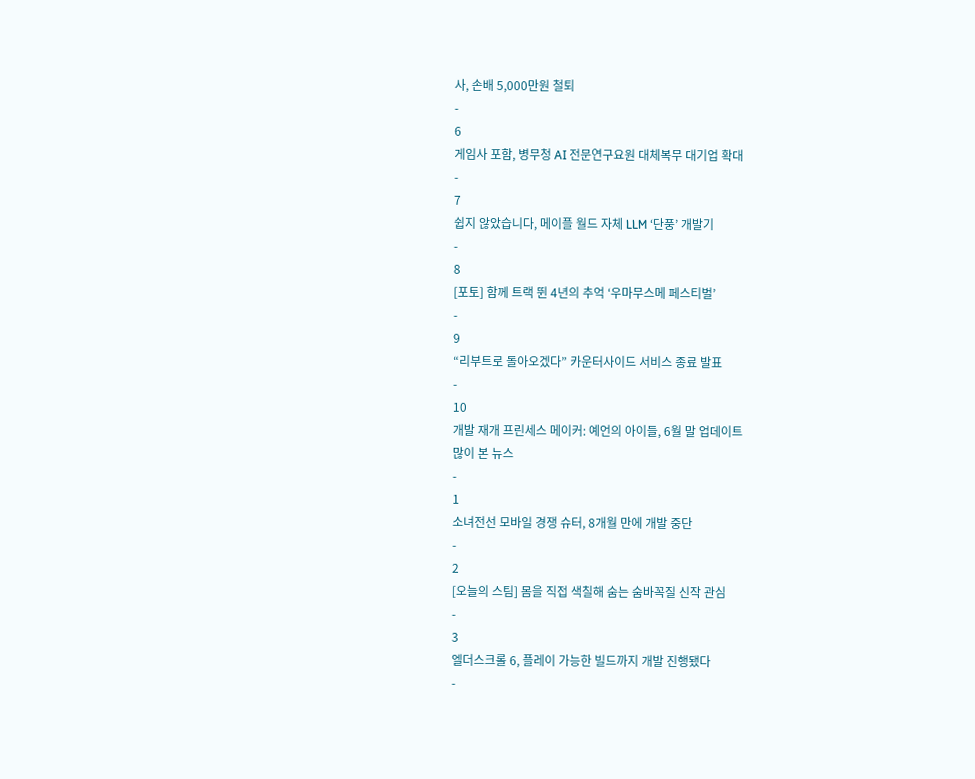사, 손배 5,000만원 철퇴
-
6
게임사 포함, 병무청 AI 전문연구요원 대체복무 대기업 확대
-
7
쉽지 않았습니다, 메이플 월드 자체 LLM ‘단풍’ 개발기
-
8
[포토] 함께 트랙 뛴 4년의 추억 ‘우마무스메 페스티벌’
-
9
“리부트로 돌아오겠다” 카운터사이드 서비스 종료 발표
-
10
개발 재개 프린세스 메이커: 예언의 아이들, 6월 말 업데이트
많이 본 뉴스
-
1
소녀전선 모바일 경쟁 슈터, 8개월 만에 개발 중단
-
2
[오늘의 스팀] 몸을 직접 색칠해 숨는 숨바꼭질 신작 관심
-
3
엘더스크롤 6, 플레이 가능한 빌드까지 개발 진행됐다
-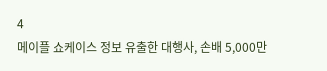4
메이플 쇼케이스 정보 유출한 대행사, 손배 5,000만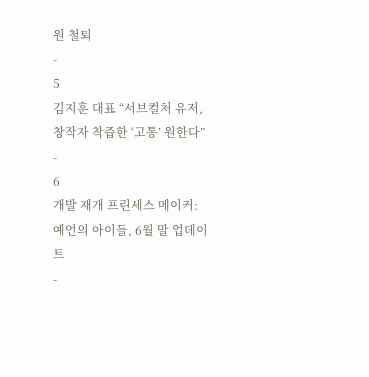원 철퇴
-
5
김지훈 대표 “서브컬처 유저, 창작자 착즙한 ‘고통’ 원한다”
-
6
개발 재개 프린세스 메이커: 예언의 아이들, 6월 말 업데이트
-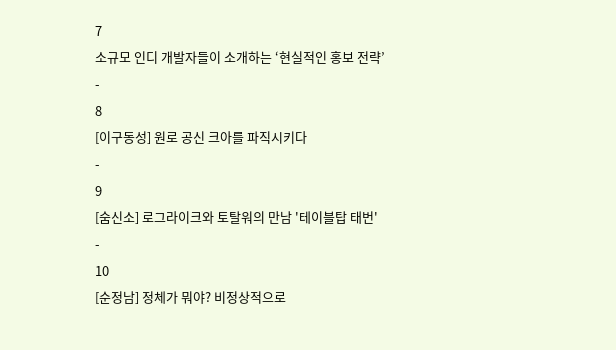7
소규모 인디 개발자들이 소개하는 ‘현실적인 홍보 전략’
-
8
[이구동성] 원로 공신 크아를 파직시키다
-
9
[숨신소] 로그라이크와 토탈워의 만남 '테이블탑 태번'
-
10
[순정남] 정체가 뭐야? 비정상적으로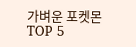가벼운 포켓몬 TOP 5